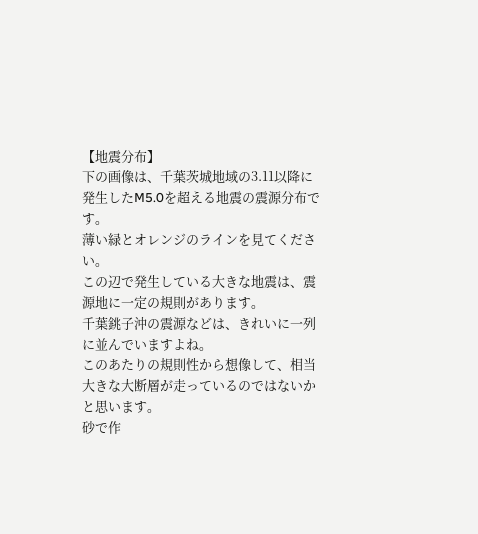【地震分布】
下の画像は、千葉茨城地域の3.11以降に発生したM5.0を超える地震の震源分布です。
薄い緑とオレンジのラインを見てください。
この辺で発生している大きな地震は、震源地に一定の規則があります。
千葉銚子沖の震源などは、きれいに一列に並んでいますよね。
このあたりの規則性から想像して、相当大きな大断層が走っているのではないかと思います。
砂で作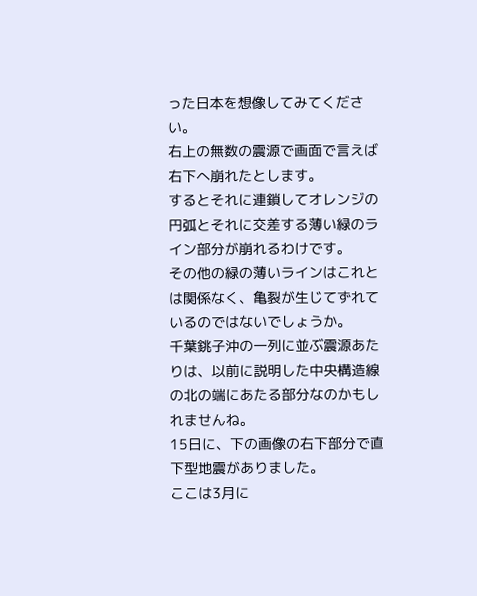った日本を想像してみてください。
右上の無数の震源で画面で言えば右下へ崩れたとします。
するとそれに連鎖してオレンジの円弧とそれに交差する薄い緑のライン部分が崩れるわけです。
その他の緑の薄いラインはこれとは関係なく、亀裂が生じてずれているのではないでしょうか。
千葉銚子沖の一列に並ぶ震源あたりは、以前に説明した中央構造線の北の端にあたる部分なのかもしれませんね。
15日に、下の画像の右下部分で直下型地震がありました。
ここは3月に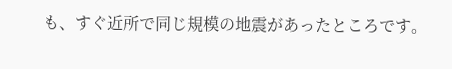も、すぐ近所で同じ規模の地震があったところです。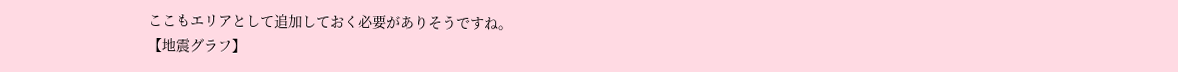ここもエリアとして追加しておく必要がありそうですね。
【地震グラフ】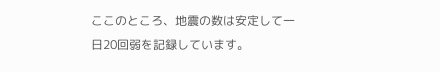ここのところ、地震の数は安定して一日20回弱を記録しています。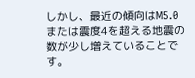しかし、最近の傾向はM5.0または震度4を超える地震の数が少し増えていることです。